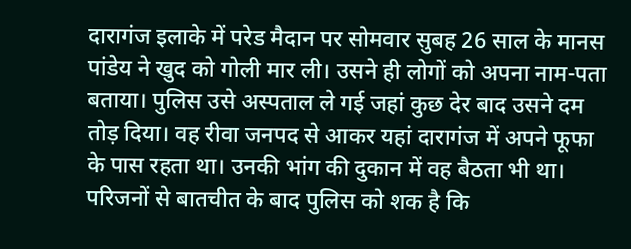दारागंज इलाके में परेड मैदान पर सोमवार सुबह 26 साल के मानस पांडेय ने खुद को गोली मार ली। उसने ही लोगों को अपना नाम-पता बताया। पुलिस उसे अस्पताल ले गई जहां कुछ देर बाद उसने दम तोड़ दिया। वह रीवा जनपद से आकर यहां दारागंज में अपने फूफा के पास रहता था। उनकी भांग की दुकान में वह बैठता भी था। परिजनों से बातचीत के बाद पुलिस को शक है कि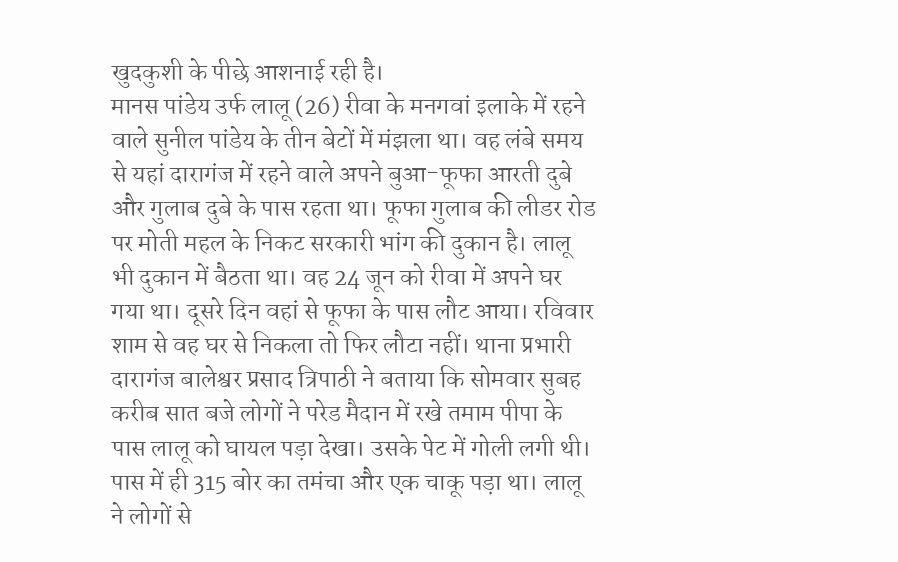खुदकुशी के पीछे आशनाई रही है।
मानस पांडेय उर्फ लालू (26) रीवा के मनगवां इलाके में रहने वाले सुनील पांडेय के तीन बेटों में मंझला था। वह लंबे समय से यहां दारागंज में रहने वाले अपने बुआ-फूफा आरती दुबे और गुलाब दुबे के पास रहता था। फूफा गुलाब की लीडर रोड पर मोती महल के निकट सरकारी भांग की दुकान है। लालू भी दुकान में बैठता था। वह 24 जून को रीवा में अपने घर गया था। दूसरे दिन वहां से फूफा के पास लौट आया। रविवार शाम से वह घर से निकला तो फिर लौटा नहीं। थाना प्रभारी दारागंज बालेश्वर प्रसाद त्रिपाठी ने बताया कि सोमवार सुबह करीब सात बजे लोगों ने परेड मैदान में रखे तमाम पीपा के पास लालू को घायल पड़ा देखा। उसके पेट में गोली लगी थी। पास में ही 315 बोर का तमंचा और एक चाकू पड़ा था। लालू ने लोगों से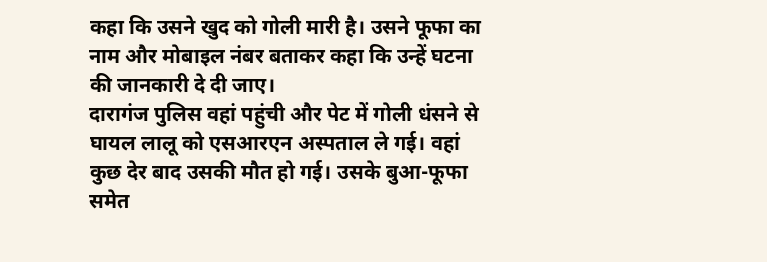कहा कि उसने खुद को गोली मारी है। उसने फूफा का नाम और मोबाइल नंबर बताकर कहा कि उन्हें घटना की जानकारी दे दी जाए।
दारागंज पुलिस वहां पहुंची और पेट में गोली धंसने से घायल लालू को एसआरएन अस्पताल ले गई। वहां कुछ देर बाद उसकी मौत हो गई। उसके बुआ-फूफा समेत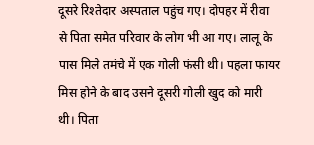दूसरे रिश्तेदार अस्पताल पहुंच गए। दोपहर में रीवा से पिता समेत परिवार के लोग भी आ गए। लालू के पास मिले तमंचे में एक गोली फंसी थी। पहला फायर मिस होने के बाद उसने दूसरी गोली खुद को मारी थी। पिता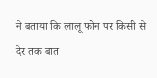ने बताया कि लालू फोन पर किसी से देर तक बात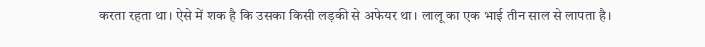करता रहता था। ऐसे में शक है कि उसका किसी लड़की से अफेयर था। लालू का एक भाई तीन साल से लापता है।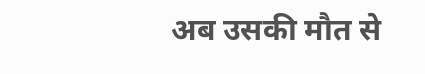अब उसकी मौत से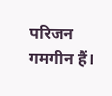परिजन गमगीन हैं।